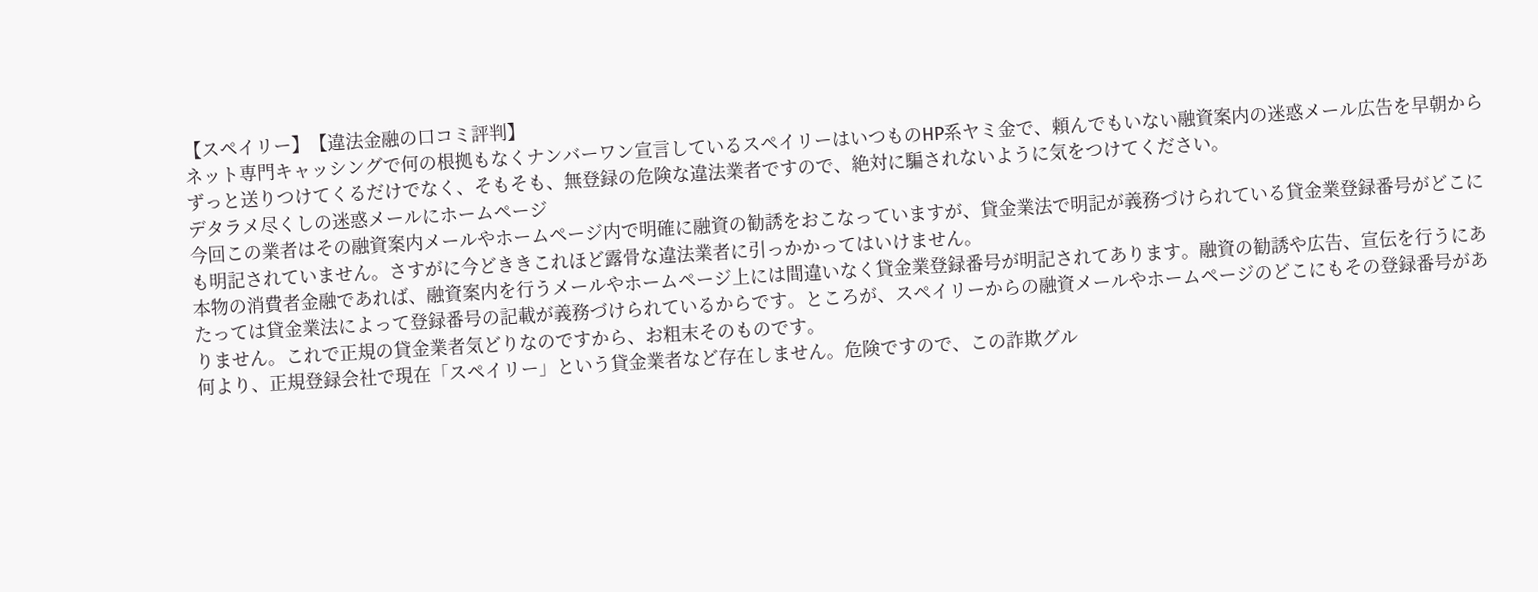【スペイリー】【違法金融の口コミ評判】
ネット専門キャッシングで何の根拠もなくナンバーワン宣言しているスペイリーはいつものHP系ヤミ金で、頼んでもいない融資案内の迷惑メール広告を早朝からずっと送りつけてくるだけでなく、そもそも、無登録の危険な違法業者ですので、絶対に騙されないように気をつけてください。
デタラメ尽くしの迷惑メールにホームページ
今回この業者はその融資案内メールやホームページ内で明確に融資の勧誘をおこなっていますが、貸金業法で明記が義務づけられている貸金業登録番号がどこにも明記されていません。さすがに今どききこれほど露骨な違法業者に引っかかってはいけません。
本物の消費者金融であれば、融資案内を行うメールやホームページ上には間違いなく貸金業登録番号が明記されてあります。融資の勧誘や広告、宣伝を行うにあたっては貸金業法によって登録番号の記載が義務づけられているからです。ところが、スペイリーからの融資メールやホームページのどこにもその登録番号がありません。これで正規の貸金業者気どりなのですから、お粗末そのものです。
何より、正規登録会社で現在「スペイリー」という貸金業者など存在しません。危険ですので、この詐欺グル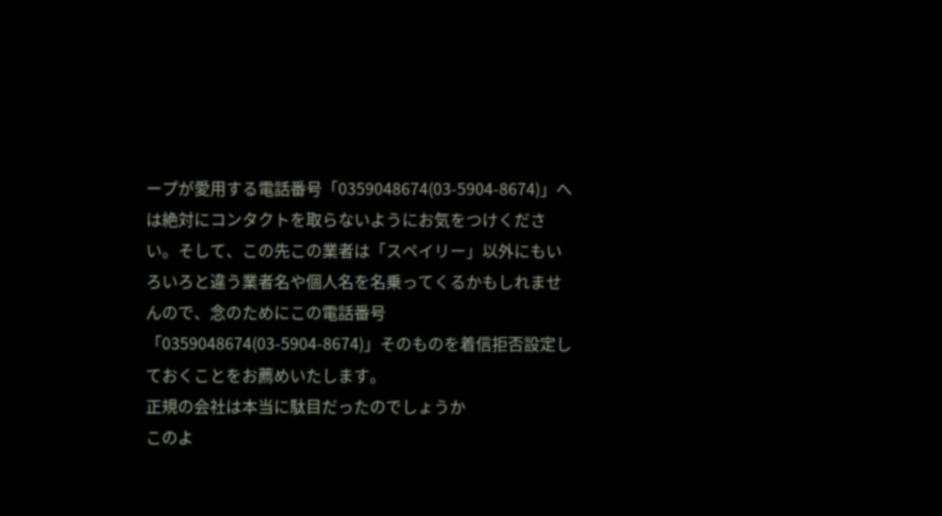ープが愛用する電話番号「0359048674(03-5904-8674)」へは絶対にコンタクトを取らないようにお気をつけください。そして、この先この業者は「スペイリー」以外にもいろいろと違う業者名や個人名を名乗ってくるかもしれませんので、念のためにこの電話番号「0359048674(03-5904-8674)」そのものを着信拒否設定しておくことをお薦めいたします。
正規の会社は本当に駄目だったのでしょうか
このよ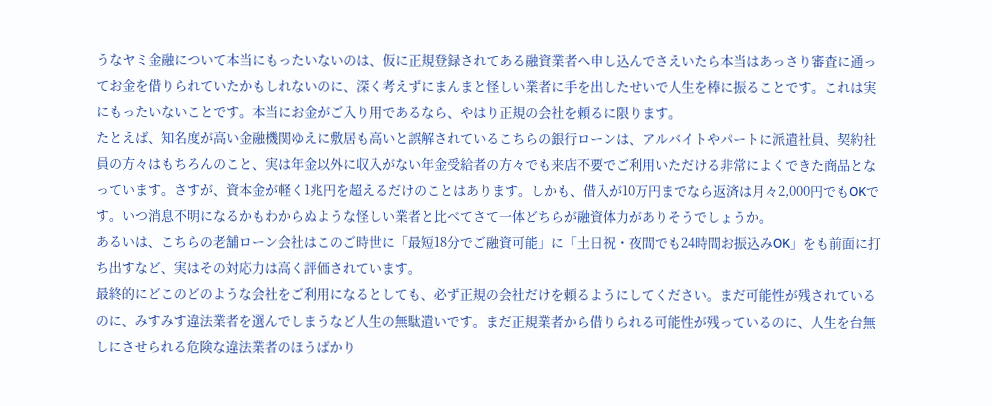うなヤミ金融について本当にもったいないのは、仮に正規登録されてある融資業者へ申し込んでさえいたら本当はあっさり審査に通ってお金を借りられていたかもしれないのに、深く考えずにまんまと怪しい業者に手を出したせいで人生を棒に振ることです。これは実にもったいないことです。本当にお金がご入り用であるなら、やはり正規の会社を頼るに限ります。
たとえば、知名度が高い金融機関ゆえに敷居も高いと誤解されているこちらの銀行ローンは、アルバイトやパートに派遣社員、契約社員の方々はもちろんのこと、実は年金以外に収入がない年金受給者の方々でも来店不要でご利用いただける非常によくできた商品となっています。さすが、資本金が軽く1兆円を超えるだけのことはあります。しかも、借入が10万円までなら返済は月々2,000円でもOKです。いつ消息不明になるかもわからぬような怪しい業者と比べてさて一体どちらが融資体力がありそうでしょうか。
あるいは、こちらの老舗ローン会社はこのご時世に「最短18分でご融資可能」に「土日祝・夜間でも24時間お振込みOK」をも前面に打ち出すなど、実はその対応力は高く評価されています。
最終的にどこのどのような会社をご利用になるとしても、必ず正規の会社だけを頼るようにしてください。まだ可能性が残されているのに、みすみす違法業者を選んでしまうなど人生の無駄遣いです。まだ正規業者から借りられる可能性が残っているのに、人生を台無しにさせられる危険な違法業者のほうばかり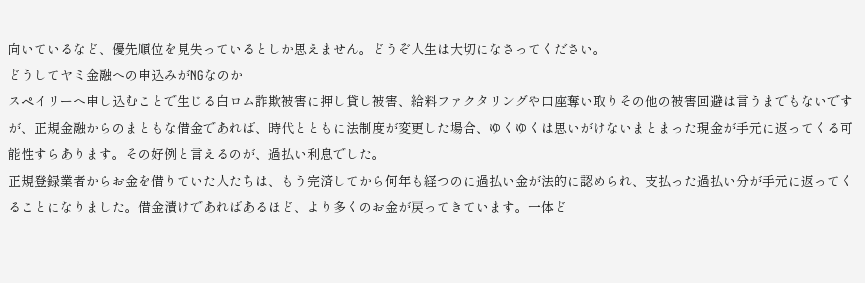向いているなど、優先順位を見失っているとしか思えません。どうぞ人生は大切になさってください。
どうしてヤミ金融への申込みがNGなのか
スペイリーへ申し込むことで生じる白ロム詐欺被害に押し貸し被害、給料ファクタリングや口座奪い取りその他の被害回避は言うまでもないですが、正規金融からのまともな借金であれば、時代とともに法制度が変更した場合、ゆくゆくは思いがけないまとまった現金が手元に返ってくる可能性すらあります。その好例と言えるのが、過払い利息でした。
正規登録業者からお金を借りていた人たちは、もう完済してから何年も経つのに過払い金が法的に認められ、支払った過払い分が手元に返ってくることになりました。借金漬けであればあるほど、より多くのお金が戻ってきています。一体ど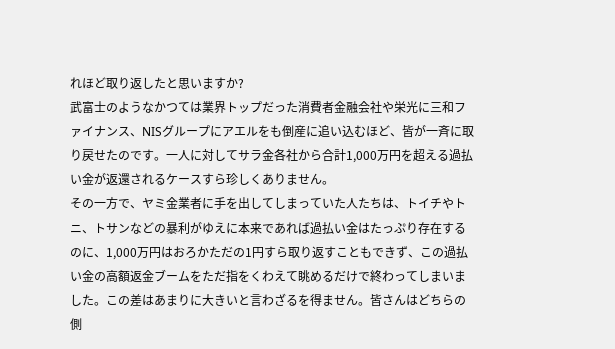れほど取り返したと思いますか?
武富士のようなかつては業界トップだった消費者金融会社や栄光に三和ファイナンス、NISグループにアエルをも倒産に追い込むほど、皆が一斉に取り戻せたのです。一人に対してサラ金各社から合計1,000万円を超える過払い金が返還されるケースすら珍しくありません。
その一方で、ヤミ金業者に手を出してしまっていた人たちは、トイチやトニ、トサンなどの暴利がゆえに本来であれば過払い金はたっぷり存在するのに、1,000万円はおろかただの1円すら取り返すこともできず、この過払い金の高額返金ブームをただ指をくわえて眺めるだけで終わってしまいました。この差はあまりに大きいと言わざるを得ません。皆さんはどちらの側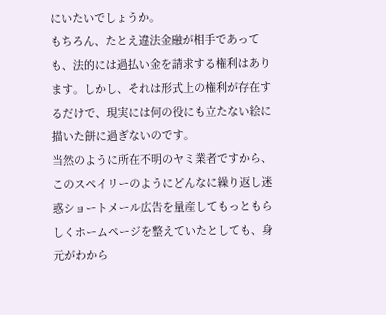にいたいでしょうか。
もちろん、たとえ違法金融が相手であっても、法的には過払い金を請求する権利はあります。しかし、それは形式上の権利が存在するだけで、現実には何の役にも立たない絵に描いた餅に過ぎないのです。
当然のように所在不明のヤミ業者ですから、このスペイリーのようにどんなに繰り返し迷惑ショートメール広告を量産してもっともらしくホームページを整えていたとしても、身元がわから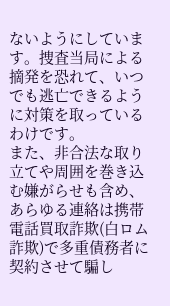ないようにしています。捜査当局による摘発を恐れて、いつでも逃亡できるように対策を取っているわけです。
また、非合法な取り立てや周囲を巻き込む嫌がらせも含め、あらゆる連絡は携帯電話買取詐欺(白ロム詐欺)で多重債務者に契約させて騙し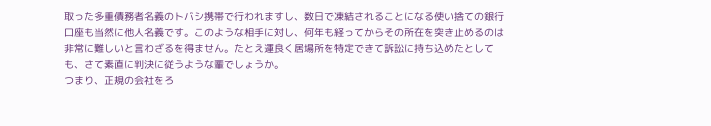取った多重債務者名義のトバシ携帯で行われますし、数日で凍結されることになる使い捨ての銀行口座も当然に他人名義です。このような相手に対し、何年も経ってからその所在を突き止めるのは非常に難しいと言わざるを得ません。たとえ運良く居場所を特定できて訴訟に持ち込めたとしても、さて素直に判決に従うような輩でしょうか。
つまり、正規の会社をろ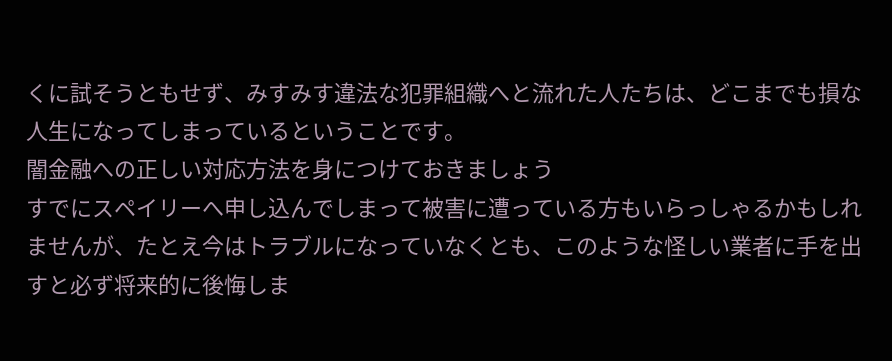くに試そうともせず、みすみす違法な犯罪組織へと流れた人たちは、どこまでも損な人生になってしまっているということです。
闇金融への正しい対応方法を身につけておきましょう
すでにスペイリーへ申し込んでしまって被害に遭っている方もいらっしゃるかもしれませんが、たとえ今はトラブルになっていなくとも、このような怪しい業者に手を出すと必ず将来的に後悔しま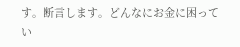す。断言します。どんなにお金に困ってい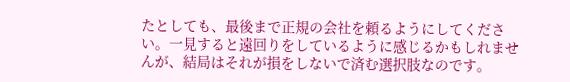たとしても、最後まで正規の会社を頼るようにしてください。一見すると遠回りをしているように感じるかもしれませんが、結局はそれが損をしないで済む選択肢なのです。